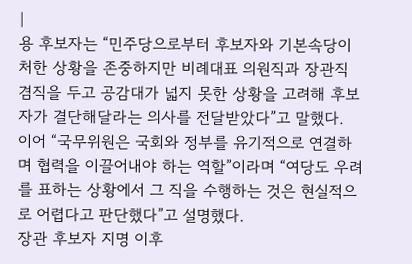|
용 후보자는 “민주당으로부터 후보자와 기본속당이 처한 상황을 존중하지만 비례대표 의원직과 장관직 겸직을 두고 공감대가 넓지 못한 상황을 고려해 후보자가 결단해달라는 의사를 전달받았다”고 말했다.
이어 “국무위원은 국회와 정부를 유기적으로 연결하며 협력을 이끌어내야 하는 역할”이라며 “여당도 우려를 표하는 상황에서 그 직을 수행하는 것은 현실적으로 어렵다고 판단했다”고 설명했다.
장관 후보자 지명 이후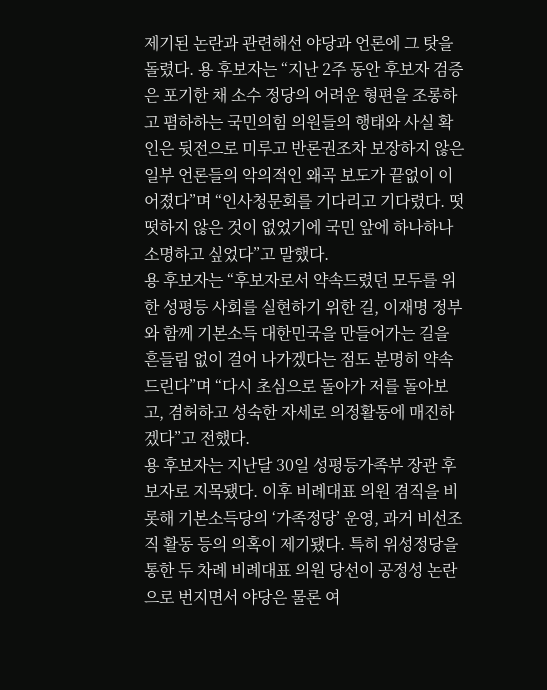제기된 논란과 관련해선 야당과 언론에 그 탓을 돌렸다. 용 후보자는 “지난 2주 동안 후보자 검증은 포기한 채 소수 정당의 어려운 형편을 조롱하고 폄하하는 국민의힘 의원들의 행태와 사실 확인은 뒷전으로 미루고 반론권조차 보장하지 않은 일부 언론들의 악의적인 왜곡 보도가 끝없이 이어졌다”며 “인사청문회를 기다리고 기다렸다. 떳떳하지 않은 것이 없었기에 국민 앞에 하나하나 소명하고 싶었다”고 말했다.
용 후보자는 “후보자로서 약속드렸던 모두를 위한 성평등 사회를 실현하기 위한 길, 이재명 정부와 함께 기본소득 대한민국을 만들어가는 길을 흔들림 없이 걸어 나가겠다는 점도 분명히 약속드린다”며 “다시 초심으로 돌아가 저를 돌아보고, 겸허하고 성숙한 자세로 의정활동에 매진하겠다”고 전했다.
용 후보자는 지난달 30일 성평등가족부 장관 후보자로 지목됐다. 이후 비례대표 의원 겸직을 비롯해 기본소득당의 ‘가족정당’ 운영, 과거 비선조직 활동 등의 의혹이 제기됐다. 특히 위성정당을 통한 두 차례 비례대표 의원 당선이 공정성 논란으로 번지면서 야당은 물론 여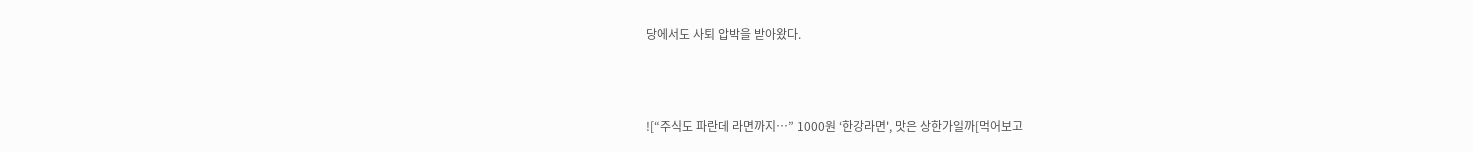당에서도 사퇴 압박을 받아왔다.



![“주식도 파란데 라면까지…” 1000원 ‘한강라면', 맛은 상한가일까[먹어보고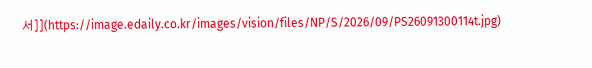서]](https://image.edaily.co.kr/images/vision/files/NP/S/2026/09/PS26091300114t.jpg)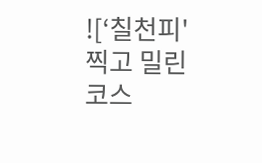![‘칠천피' 찍고 밀린 코스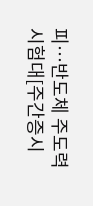피…반도체 주도력 시험대[주간증시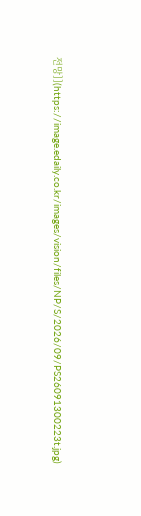전망]](https://image.edaily.co.kr/images/vision/files/NP/S/2026/09/PS26091300223t.jpg)